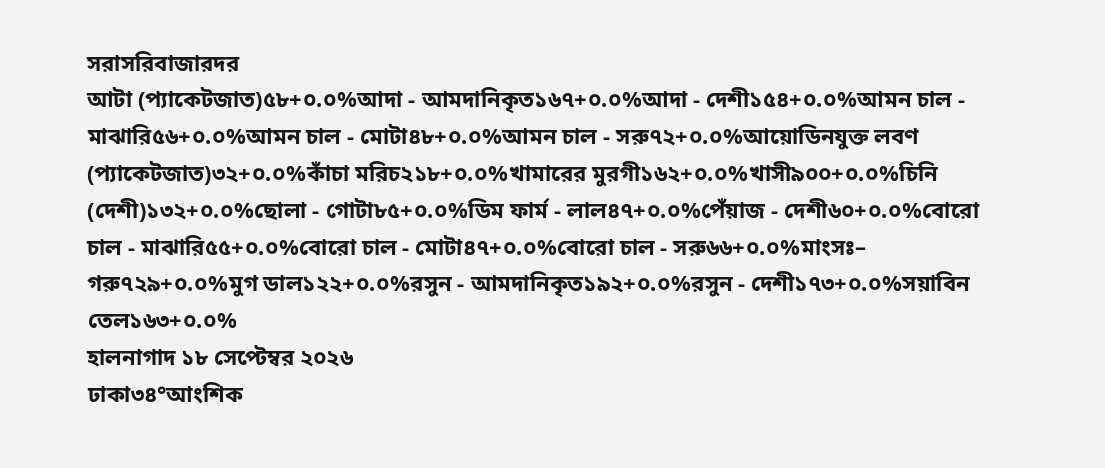সরাসরিবাজারদর
আটা (প্যাকেটজাত)৫৮+০.০%আদা - আমদানিকৃত১৬৭+০.০%আদা - দেশী১৫৪+০.০%আমন চাল - মাঝারি৫৬+০.০%আমন চাল - মোটা৪৮+০.০%আমন চাল - সরু৭২+০.০%আয়োডিনযুক্ত লবণ (প্যাকেটজাত)৩২+০.০%কাঁচা মরিচ২১৮+০.০%খামারের মুরগী১৬২+০.০%খাসী৯০০+০.০%চিনি (দেশী)১৩২+০.০%ছোলা - গোটা৮৫+০.০%ডিম ফার্ম - লাল৪৭+০.০%পেঁয়াজ - দেশী৬০+০.০%বোরো চাল - মাঝারি৫৫+০.০%বোরো চাল - মোটা৪৭+০.০%বোরো চাল - সরু৬৬+০.০%মাংসঃ– গরু৭২৯+০.০%মুগ ডাল১২২+০.০%রসুন - আমদানিকৃত১৯২+০.০%রসুন - দেশী১৭৩+০.০%সয়াবিন তেল১৬৩+০.০%
হালনাগাদ ১৮ সেপ্টেম্বর ২০২৬
ঢাকা৩৪°আংশিক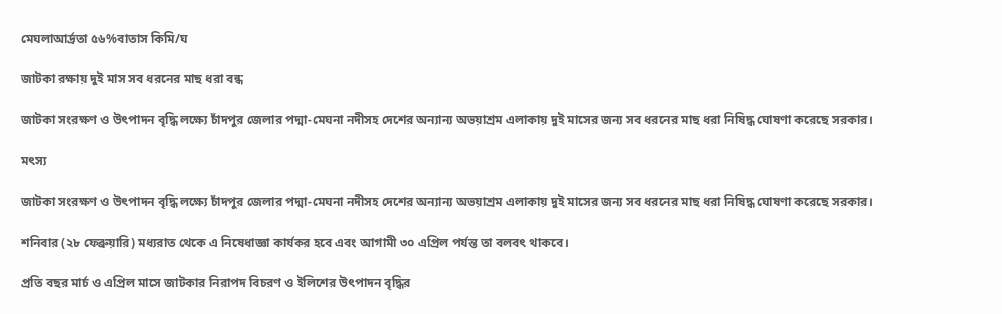মেঘলাআর্দ্রতা ৫৬%বাতাস কিমি/ঘ

জাটকা রক্ষায় দুই মাস সব ধরনের মাছ ধরা বন্ধ

জাটকা সংরক্ষণ ও উৎপাদন বৃদ্ধি লক্ষ্যে চাঁদপুর জেলার পদ্মা-মেঘনা নদীসহ দেশের অন্যান্য অভয়াশ্রম এলাকায় দুই মাসের জন্য সব ধরনের মাছ ধরা নিষিদ্ধ ঘোষণা করেছে সরকার।

মৎস্য

জাটকা সংরক্ষণ ও উৎপাদন বৃদ্ধি লক্ষ্যে চাঁদপুর জেলার পদ্মা-মেঘনা নদীসহ দেশের অন্যান্য অভয়াশ্রম এলাকায় দুই মাসের জন্য সব ধরনের মাছ ধরা নিষিদ্ধ ঘোষণা করেছে সরকার।

শনিবার (২৮ ফেব্রুয়ারি) মধ্যরাত থেকে এ নিষেধাজ্ঞা কার্যকর হবে এবং আগামী ৩০ এপ্রিল পর্যন্ত তা বলবৎ থাকবে।

প্রতি বছর মার্চ ও এপ্রিল মাসে জাটকার নিরাপদ বিচরণ ও ইলিশের উৎপাদন বৃদ্ধির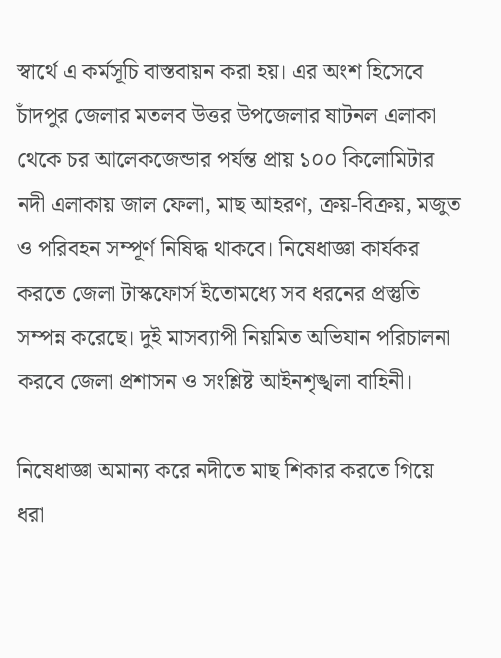স্বার্থে এ কর্মসূচি বাস্তবায়ন করা হয়। এর অংশ হিসেবে চাঁদপুর জেলার মতলব উত্তর উপজেলার ষাটনল এলাকা থেকে চর আলেকজেন্ডার পর্যন্ত প্রায় ১০০ কিলোমিটার নদী এলাকায় জাল ফেলা, মাছ আহরণ, ক্রয়-বিক্রয়, মজুত ও পরিবহন সম্পূর্ণ নিষিদ্ধ থাকবে। নিষেধাজ্ঞা কার্যকর করতে জেলা টাস্কফোর্স ইতোমধ্যে সব ধরনের প্রস্তুতি সম্পন্ন করেছে। দুই মাসব্যাপী নিয়মিত অভিযান পরিচালনা করবে জেলা প্রশাসন ও সংশ্লিষ্ট আইনশৃঙ্খলা বাহিনী।

নিষেধাজ্ঞা অমান্য করে নদীতে মাছ শিকার করতে গিয়ে ধরা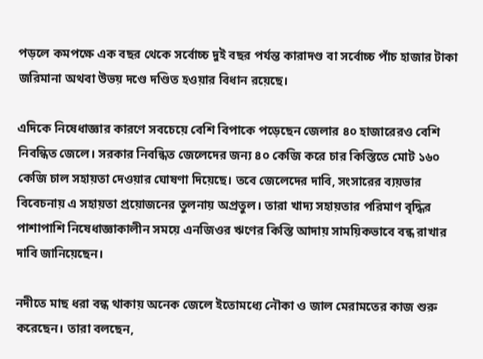পড়লে কমপক্ষে এক বছর থেকে সর্বোচ্চ দুই বছর পর্যন্ত কারাদণ্ড বা সর্বোচ্চ পাঁচ হাজার টাকা জরিমানা অথবা উভয় দণ্ডে দণ্ডিত হওয়ার বিধান রয়েছে।

এদিকে নিষেধাজ্ঞার কারণে সবচেয়ে বেশি বিপাকে পড়েছেন জেলার ৪০ হাজারেরও বেশি নিবন্ধিত জেলে। সরকার নিবন্ধিত জেলেদের জন্য ৪০ কেজি করে চার কিস্তিতে মোট ১৬০ কেজি চাল সহায়তা দেওয়ার ঘোষণা দিয়েছে। তবে জেলেদের দাবি, সংসারের ব্যয়ভার বিবেচনায় এ সহায়তা প্রয়োজনের তুলনায় অপ্রতুল। তারা খাদ্য সহায়তার পরিমাণ বৃদ্ধির পাশাপাশি নিষেধাজ্ঞাকালীন সময়ে এনজিওর ঋণের কিস্তি আদায় সাময়িকভাবে বন্ধ রাখার দাবি জানিয়েছেন।

নদীতে মাছ ধরা বন্ধ থাকায় অনেক জেলে ইতোমধ্যে নৌকা ও জাল মেরামতের কাজ শুরু করেছেন। তারা বলছেন,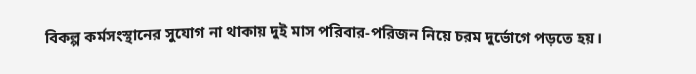বিকল্প কর্মসংস্থানের সুযোগ না থাকায় দুই মাস পরিবার-পরিজন নিয়ে চরম দুর্ভোগে পড়তে হয়।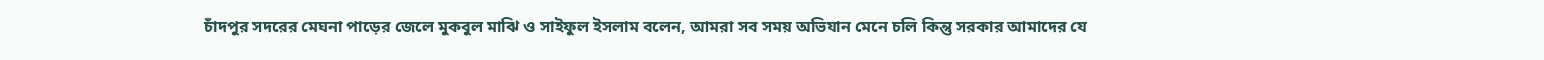চাঁদপুর সদরের মেঘনা পাড়ের জেলে মুকবুল মাঝি ও সাইফুল ইসলাম বলেন, আমরা সব সময় অভিযান মেনে চলি কিন্তু সরকার আমাদের যে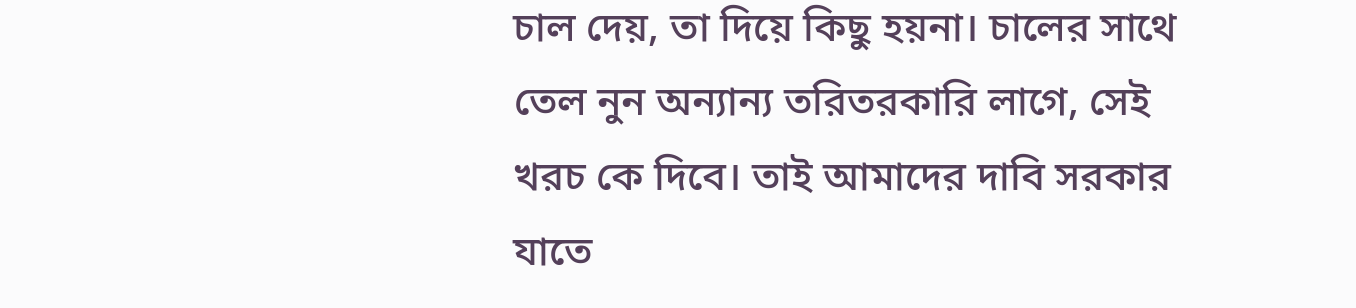চাল দেয়, তা দিয়ে কিছু হয়না। চালের সাথে তেল নুন অন্যান্য তরিতরকারি লাগে, সেই খরচ কে দিবে। তাই আমাদের দাবি সরকার যাতে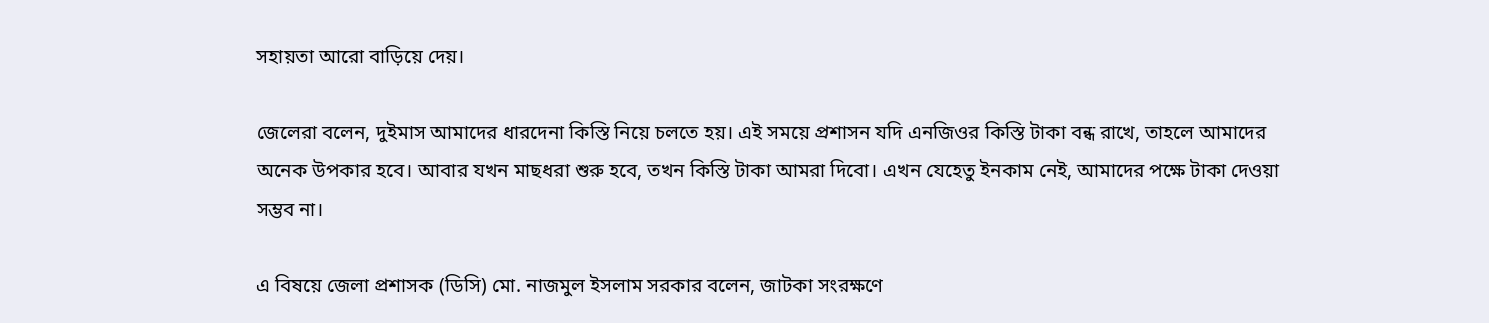সহায়তা আরো বাড়িয়ে দেয়।

জেলেরা বলেন, দুইমাস আমাদের ধারদেনা কিস্তি নিয়ে চলতে হয়। এই সময়ে প্রশাসন যদি এনজিওর কিস্তি টাকা বন্ধ রাখে, তাহলে আমাদের অনেক উপকার হবে। আবার যখন মাছধরা শুরু হবে, তখন কিস্তি টাকা আমরা দিবো। এখন যেহেতু ইনকাম নেই, আমাদের পক্ষে টাকা দেওয়া সম্ভব না।

এ বিষয়ে জেলা প্রশাসক (ডিসি) মো. নাজমুল ইসলাম সরকার বলেন, জাটকা সংরক্ষণে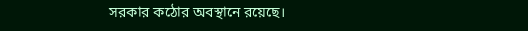সরকার কঠোর অবস্থানে রয়েছে।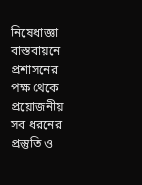নিষেধাজ্ঞা বাস্তবায়নে প্রশাসনের পক্ষ থেকে প্রয়োজনীয় সব ধরনের প্রস্তুতি ও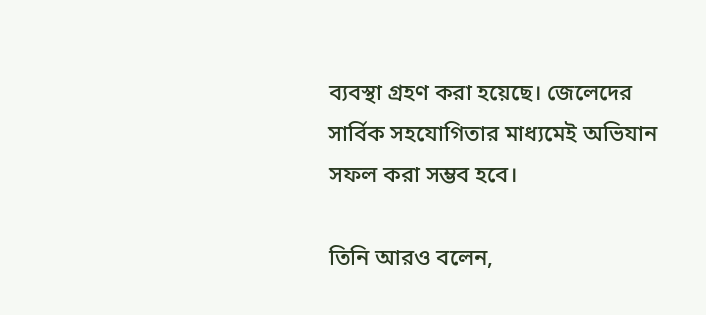ব্যবস্থা গ্রহণ করা হয়েছে। জেলেদের সার্বিক সহযোগিতার মাধ্যমেই অভিযান সফল করা সম্ভব হবে।

তিনি আরও বলেন,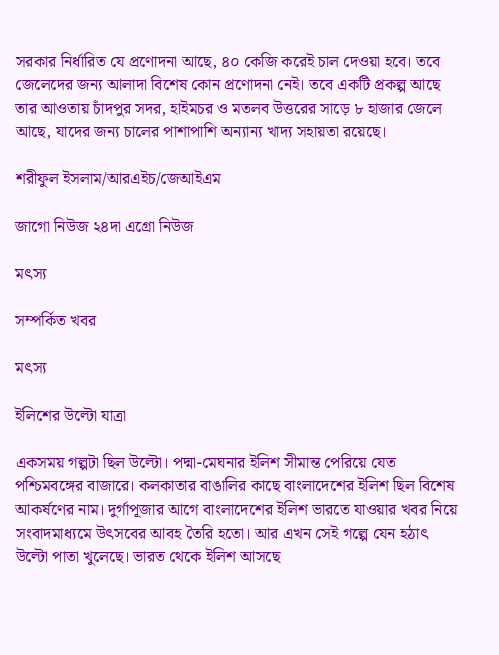সরকার নির্ধারিত যে প্রণোদনা আছে, ৪০ কেজি করেই চাল দেওয়া হবে। তবে জেলেদের জন্য আলাদা বিশেষ কোন প্রণোদনা নেই। তবে একটি প্রকল্প আছে তার আওতায় চাঁদপুর সদর, হাইমচর ও মতলব উত্তরের সাড়ে ৮ হাজার জেলে আছে, যাদের জন্য চালের পাশাপাশি অন্যান্য খাদ্য সহায়তা রয়েছে।

শরীফুল ইসলাম/আরএইচ/জেআইএম

জাগো নিউজ ২৪দা এগ্রো নিউজ

মৎস্য

সম্পর্কিত খবর

মৎস্য

ইলিশের উল্টো যাত্রা

একসময় গল্পটা ছিল উল্টো। পদ্মা-মেঘনার ইলিশ সীমান্ত পেরিয়ে যেত পশ্চিমবঙ্গের বাজারে। কলকাতার বাঙালির কাছে বাংলাদেশের ইলিশ ছিল বিশেষ আকর্ষণের নাম। দুর্গাপূজার আগে বাংলাদেশের ইলিশ ভারতে যাওয়ার খবর নিয়ে সংবাদমাধ্যমে উৎসবের আবহ তৈরি হতো। আর এখন সেই গল্পে যেন হঠাৎ উল্টো পাতা খুলেছে। ভারত থেকে ইলিশ আসছে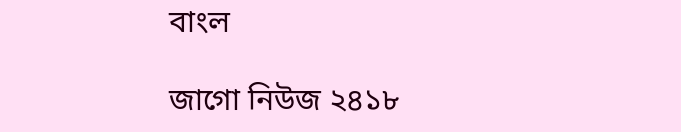বাংল

জাগো নিউজ ২৪১৮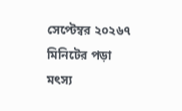সেপ্টেম্বর ২০২৬৭ মিনিটের পড়া
মৎস্য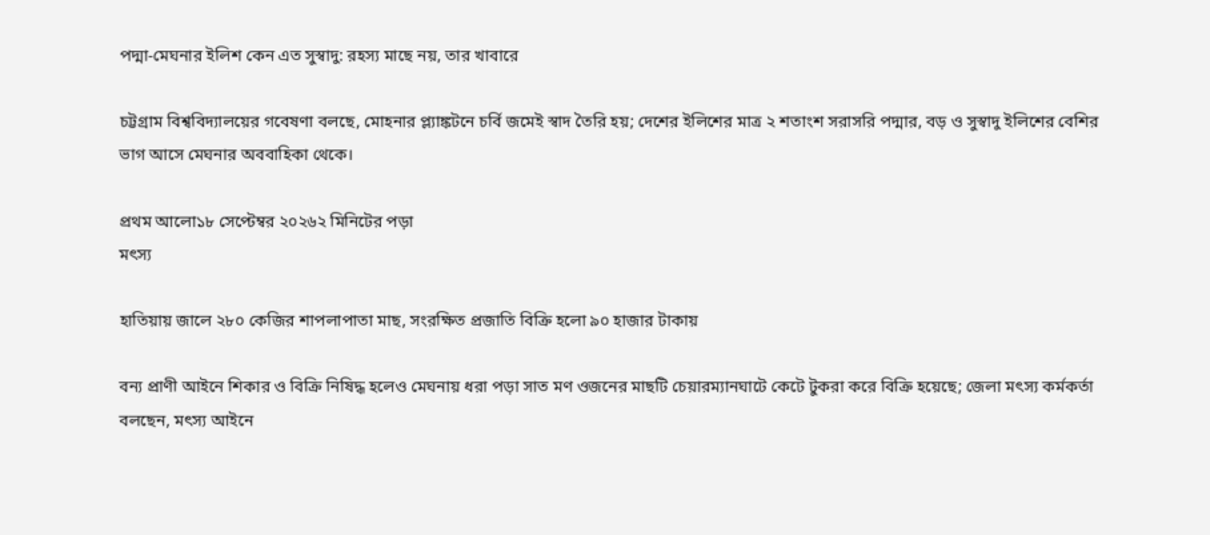পদ্মা-মেঘনার ইলিশ কেন এত সুস্বাদু: রহস্য মাছে নয়, তার খাবারে

চট্টগ্রাম বিশ্ববিদ্যালয়ের গবেষণা বলছে, মোহনার প্ল্যাঙ্কটনে চর্বি জমেই স্বাদ তৈরি হয়; দেশের ইলিশের মাত্র ২ শতাংশ সরাসরি পদ্মার, বড় ও সুস্বাদু ইলিশের বেশির ভাগ আসে মেঘনার অববাহিকা থেকে।

প্রথম আলো১৮ সেপ্টেম্বর ২০২৬২ মিনিটের পড়া
মৎস্য

হাতিয়ায় জালে ২৮০ কেজির শাপলাপাতা মাছ, সংরক্ষিত প্রজাতি বিক্রি হলো ৯০ হাজার টাকায়

বন্য প্রাণী আইনে শিকার ও বিক্রি নিষিদ্ধ হলেও মেঘনায় ধরা পড়া সাত মণ ওজনের মাছটি চেয়ারম্যানঘাটে কেটে টুকরা করে বিক্রি হয়েছে; জেলা মৎস্য কর্মকর্তা বলছেন, মৎস্য আইনে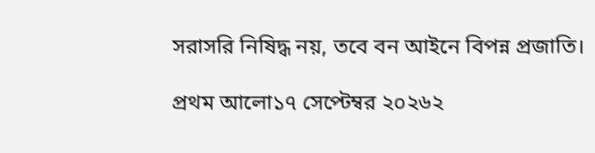সরাসরি নিষিদ্ধ নয়, তবে বন আইনে বিপন্ন প্রজাতি।

প্রথম আলো১৭ সেপ্টেম্বর ২০২৬২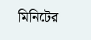মিনিটের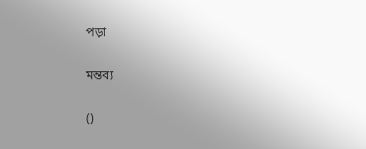পড়া

মন্তব্য

()